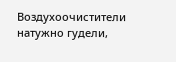Воздухоочистители натужно гудели,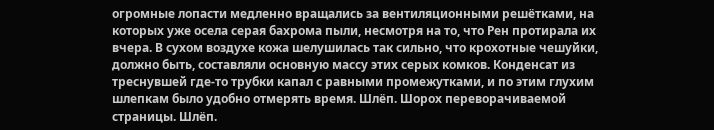огромные лопасти медленно вращались за вентиляционными решётками, на которых уже осела серая бахрома пыли, несмотря на то, что Рен протирала их вчера. В сухом воздухе кожа шелушилась так сильно, что крохотные чешуйки, должно быть, составляли основную массу этих серых комков. Конденсат из треснувшей где-то трубки капал с равными промежутками, и по этим глухим шлепкам было удобно отмерять время. Шлёп. Шорох переворачиваемой страницы. Шлёп.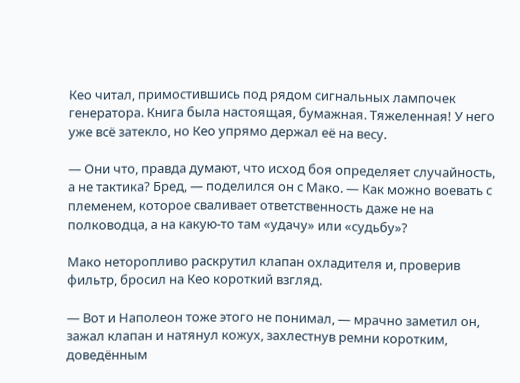Кео читал, примостившись под рядом сигнальных лампочек генератора. Книга была настоящая, бумажная. Тяжеленная! У него уже всё затекло, но Кео упрямо держал её на весу.

— Они что, правда думают, что исход боя определяет случайность, а не тактика? Бред, — поделился он с Мако. — Как можно воевать с племенем, которое сваливает ответственность даже не на полководца, а на какую-то там «удачу» или «судьбу»?

Мако неторопливо раскрутил клапан охладителя и, проверив фильтр, бросил на Кео короткий взгляд.

— Вот и Наполеон тоже этого не понимал, — мрачно заметил он, зажал клапан и натянул кожух, захлестнув ремни коротким, доведённым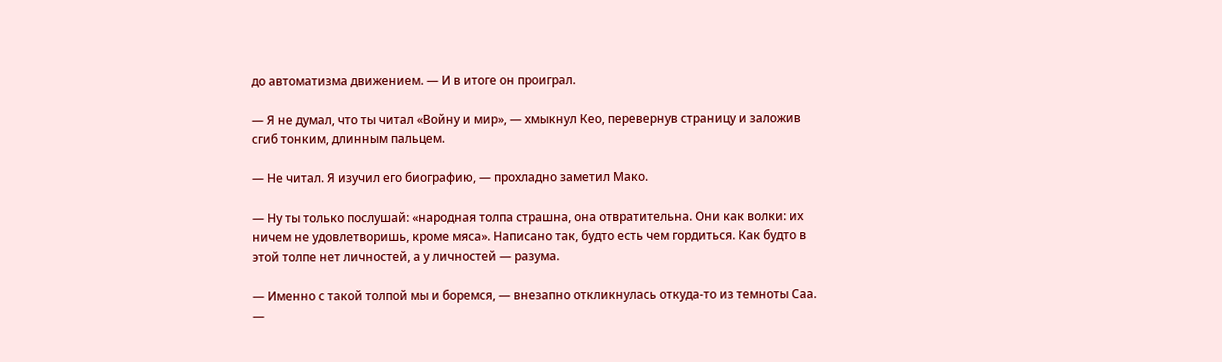до автоматизма движением. — И в итоге он проиграл.

— Я не думал, что ты читал «Войну и мир», — хмыкнул Кео, перевернув страницу и заложив сгиб тонким, длинным пальцем.

— Не читал. Я изучил его биографию, — прохладно заметил Мако.

— Ну ты только послушай: «народная толпа страшна, она отвратительна. Они как волки: их ничем не удовлетворишь, кроме мяса». Написано так, будто есть чем гордиться. Как будто в этой толпе нет личностей, а у личностей — разума.

— Именно с такой толпой мы и боремся, — внезапно откликнулась откуда-то из темноты Саа. —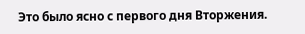Это было ясно с первого дня Вторжения.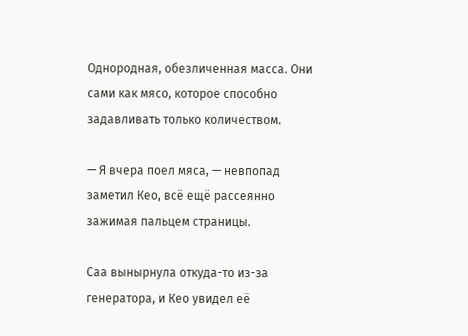Однородная, обезличенная масса. Они сами как мясо, которое способно задавливать только количеством.

— Я вчера поел мяса, — невпопад заметил Кео, всё ещё рассеянно зажимая пальцем страницы.

Саа вынырнула откуда-то из-за генератора, и Кео увидел её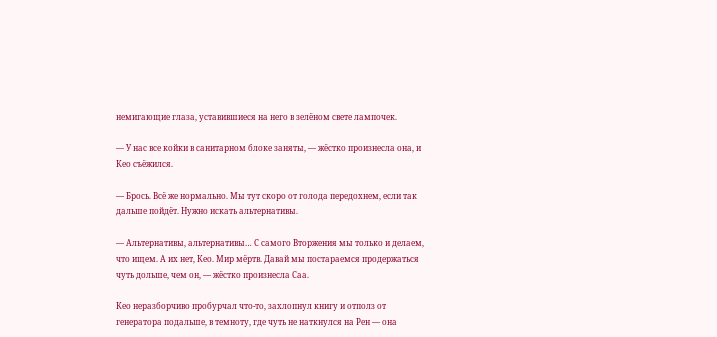немигающие глаза, уставившиеся на него в зелёном свете лампочек.

— У нас все койки в санитарном блоке заняты, — жёстко произнесла она, и Кео съёжился.

— Брось. Всё же нормально. Мы тут скоро от голода передохнем, если так дальше пойдёт. Нужно искать альтернативы.

— Альтернативы, альтернативы… С самого Вторжения мы только и делаем, что ищем. А их нет, Кео. Мир мёртв. Давай мы постараемся продержаться чуть дольше, чем он, — жёстко произнесла Саа.

Кео неразборчиво пробурчал что-то, захлопнул книгу и отполз от генератора подальше, в темноту, где чуть не наткнулся на Рен — она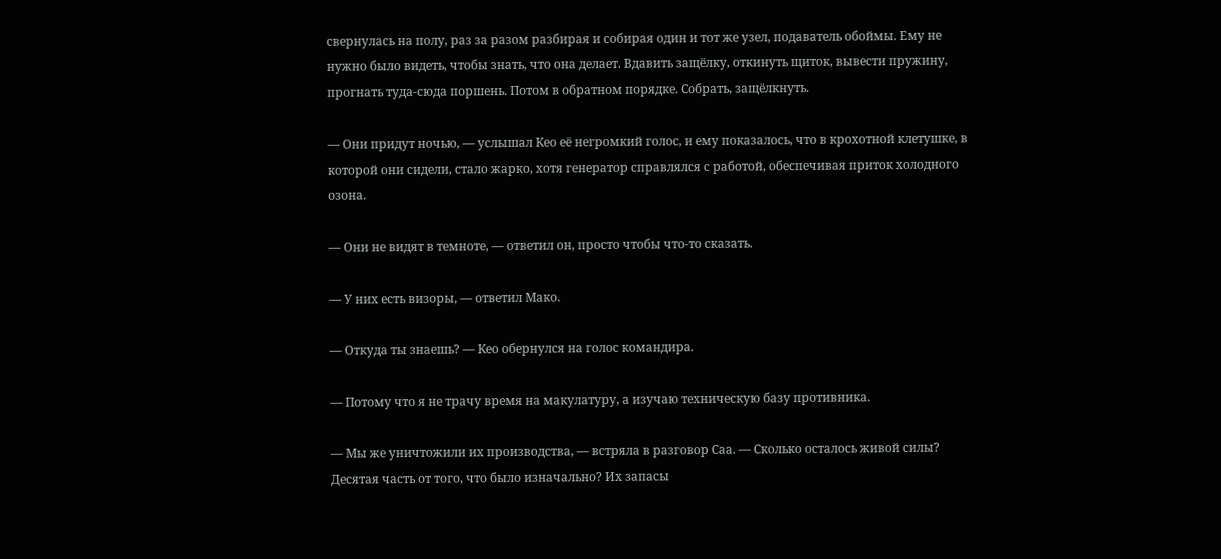свернулась на полу, раз за разом разбирая и собирая один и тот же узел, подаватель обоймы. Ему не нужно было видеть, чтобы знать, что она делает. Вдавить защёлку, откинуть щиток, вывести пружину, прогнать туда-сюда поршень. Потом в обратном порядке. Собрать, защёлкнуть.

— Они придут ночью, — услышал Кео её негромкий голос, и ему показалось, что в крохотной клетушке, в которой они сидели, стало жарко, хотя генератор справлялся с работой, обеспечивая приток холодного озона.

— Они не видят в темноте, — ответил он, просто чтобы что-то сказать.

— У них есть визоры, — ответил Мако.

— Откуда ты знаешь? — Кео обернулся на голос командира.

— Потому что я не трачу время на макулатуру, а изучаю техническую базу противника.

— Мы же уничтожили их производства, — встряла в разговор Саа. — Сколько осталось живой силы? Десятая часть от того, что было изначально? Их запасы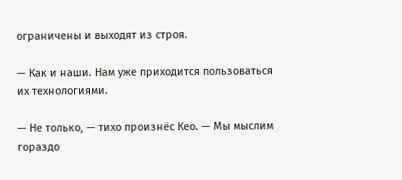ограничены и выходят из строя.

— Как и наши. Нам уже приходится пользоваться их технологиями.

— Не только, — тихо произнёс Кео. — Мы мыслим гораздо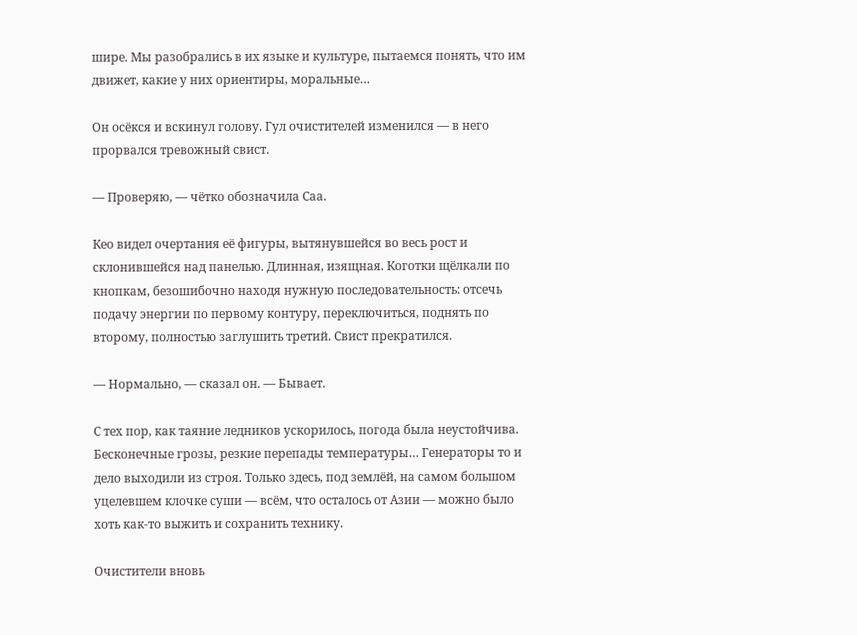шире. Мы разобрались в их языке и культуре, пытаемся понять, что им движет, какие у них ориентиры, моральные…

Он осёкся и вскинул голову. Гул очистителей изменился — в него прорвался тревожный свист.

— Проверяю, — чётко обозначила Саа.

Кео видел очертания её фигуры, вытянувшейся во весь рост и склонившейся над панелью. Длинная, изящная. Коготки щёлкали по кнопкам, безошибочно находя нужную последовательность: отсечь подачу энергии по первому контуру, переключиться, поднять по второму, полностью заглушить третий. Свист прекратился.

— Нормально, — сказал он. — Бывает.

С тех пор, как таяние ледников ускорилось, погода была неустойчива. Бесконечные грозы, резкие перепады температуры… Генераторы то и дело выходили из строя. Только здесь, под землёй, на самом большом уцелевшем клочке суши — всём, что осталось от Азии — можно было хоть как-то выжить и сохранить технику.

Очистители вновь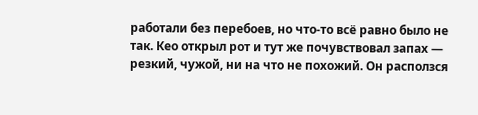работали без перебоев, но что-то всё равно было не так. Кео открыл рот и тут же почувствовал запах — резкий, чужой, ни на что не похожий. Он расползся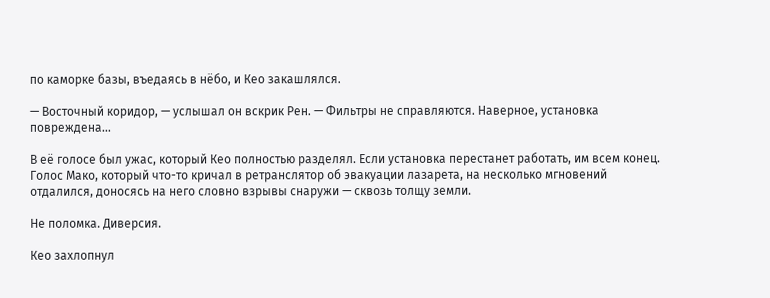по каморке базы, въедаясь в нёбо, и Кео закашлялся.

— Восточный коридор, — услышал он вскрик Рен. — Фильтры не справляются. Наверное, установка повреждена...

В её голосе был ужас, который Кео полностью разделял. Если установка перестанет работать, им всем конец. Голос Мако, который что-то кричал в ретранслятор об эвакуации лазарета, на несколько мгновений отдалился, доносясь на него словно взрывы снаружи — сквозь толщу земли.

Не поломка. Диверсия.

Кео захлопнул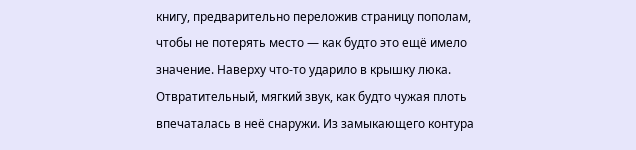книгу, предварительно переложив страницу пополам, чтобы не потерять место — как будто это ещё имело значение. Наверху что-то ударило в крышку люка. Отвратительный, мягкий звук, как будто чужая плоть впечаталась в неё снаружи. Из замыкающего контура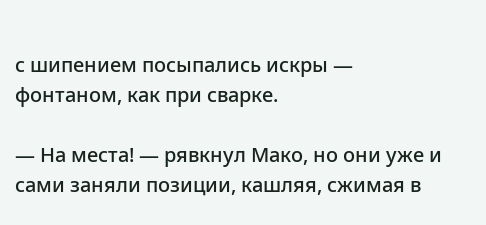с шипением посыпались искры — фонтаном, как при сварке.

— На места! — рявкнул Мако, но они уже и сами заняли позиции, кашляя, сжимая в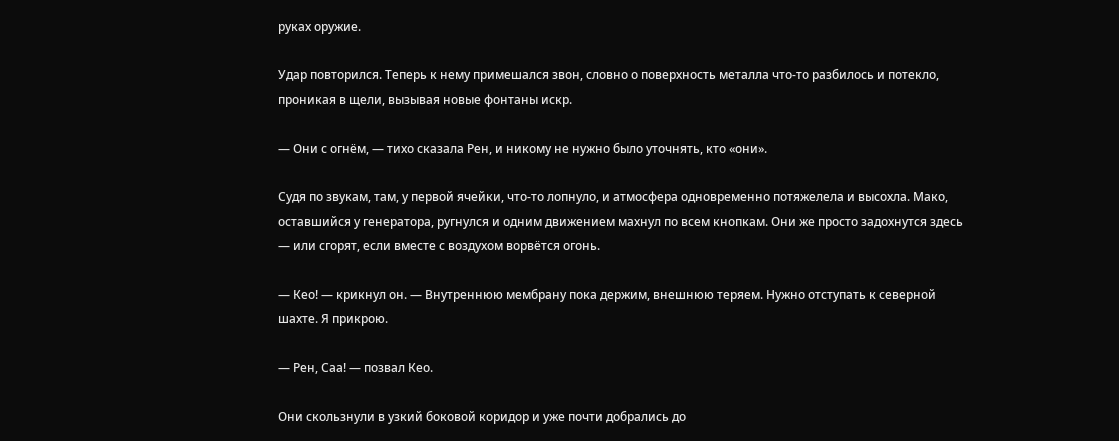руках оружие.

Удар повторился. Теперь к нему примешался звон, словно о поверхность металла что-то разбилось и потекло, проникая в щели, вызывая новые фонтаны искр.

— Они с огнём, — тихо сказала Рен, и никому не нужно было уточнять, кто «они».

Судя по звукам, там, у первой ячейки, что-то лопнуло, и атмосфера одновременно потяжелела и высохла. Мако, оставшийся у генератора, ругнулся и одним движением махнул по всем кнопкам. Они же просто задохнутся здесь — или сгорят, если вместе с воздухом ворвётся огонь.

— Кео! — крикнул он. — Внутреннюю мембрану пока держим, внешнюю теряем. Нужно отступать к северной шахте. Я прикрою.

— Рен, Саа! — позвал Кео.

Они скользнули в узкий боковой коридор и уже почти добрались до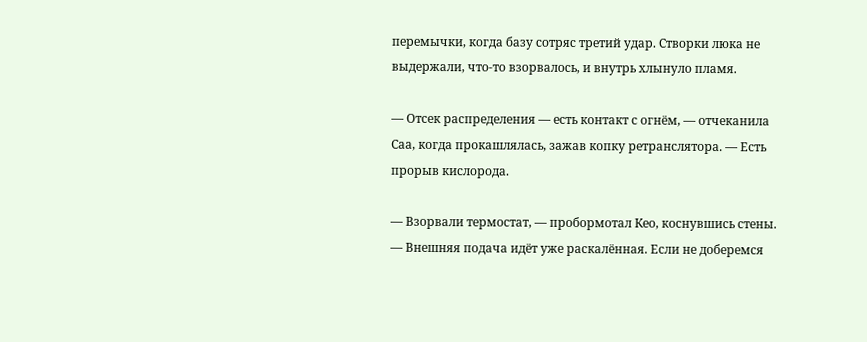перемычки, когда базу сотряс третий удар. Створки люка не выдержали, что-то взорвалось, и внутрь хлынуло пламя.

— Отсек распределения — есть контакт с огнём, — отчеканила Саа, когда прокашлялась, зажав копку ретранслятора. — Есть прорыв кислорода.

— Взорвали термостат, — пробормотал Кео, коснувшись стены. — Внешняя подача идёт уже раскалённая. Если не доберемся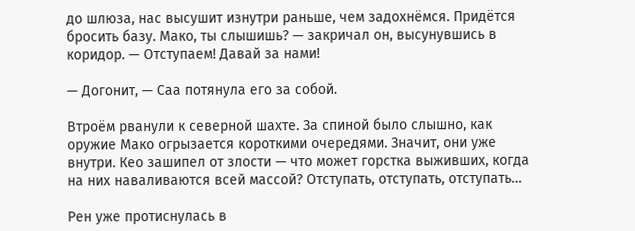до шлюза, нас высушит изнутри раньше, чем задохнёмся. Придётся бросить базу. Мако, ты слышишь? — закричал он, высунувшись в коридор. — Отступаем! Давай за нами!

— Догонит, — Саа потянула его за собой.

Втроём рванули к северной шахте. За спиной было слышно, как оружие Мако огрызается короткими очередями. Значит, они уже внутри. Кео зашипел от злости — что может горстка выживших, когда на них наваливаются всей массой? Отступать, отступать, отступать…

Рен уже протиснулась в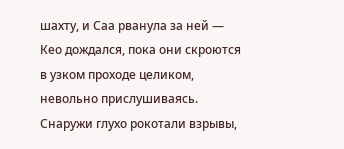шахту, и Саа рванула за ней — Кео дождался, пока они скроются в узком проходе целиком, невольно прислушиваясь. Снаружи глухо рокотали взрывы,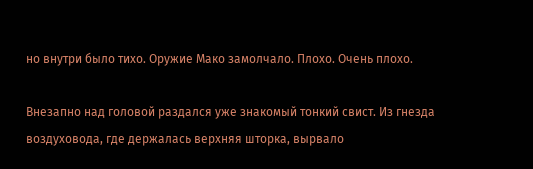но внутри было тихо. Оружие Мако замолчало. Плохо. Очень плохо.

Внезапно над головой раздался уже знакомый тонкий свист. Из гнезда воздуховода, где держалась верхняя шторка, вырвало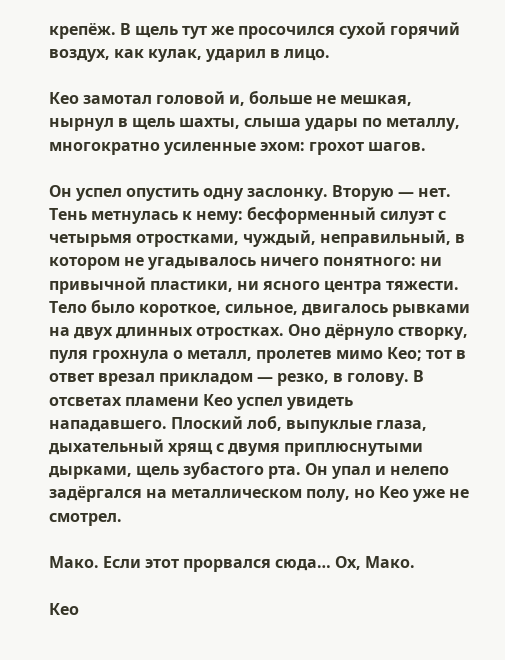крепёж. В щель тут же просочился сухой горячий воздух, как кулак, ударил в лицо.

Кео замотал головой и, больше не мешкая, нырнул в щель шахты, слыша удары по металлу, многократно усиленные эхом: грохот шагов.

Он успел опустить одну заслонку. Вторую — нет. Тень метнулась к нему: бесформенный силуэт с четырьмя отростками, чуждый, неправильный, в котором не угадывалось ничего понятного: ни привычной пластики, ни ясного центра тяжести. Тело было короткое, сильное, двигалось рывками на двух длинных отростках. Оно дёрнуло створку, пуля грохнула о металл, пролетев мимо Кео; тот в ответ врезал прикладом — резко, в голову. В отсветах пламени Кео успел увидеть нападавшего. Плоский лоб, выпуклые глаза, дыхательный хрящ с двумя приплюснутыми дырками, щель зубастого рта. Он упал и нелепо задёргался на металлическом полу, но Кео уже не смотрел.

Мако. Если этот прорвался сюда… Ох, Мако.

Кео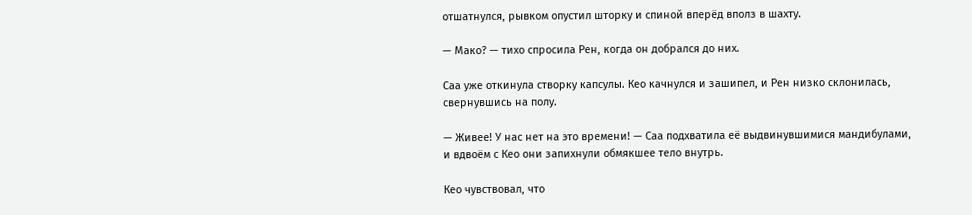отшатнулся, рывком опустил шторку и спиной вперёд вполз в шахту.

— Мако? — тихо спросила Рен, когда он добрался до них.

Саа уже откинула створку капсулы. Кео качнулся и зашипел, и Рен низко склонилась, свернувшись на полу.

— Живее! У нас нет на это времени! — Саа подхватила её выдвинувшимися мандибулами, и вдвоём с Кео они запихнули обмякшее тело внутрь.

Кео чувствовал, что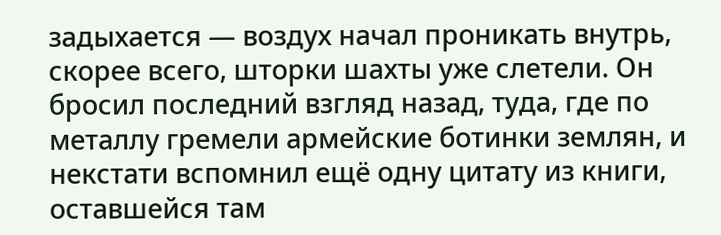задыхается — воздух начал проникать внутрь, скорее всего, шторки шахты уже слетели. Он бросил последний взгляд назад, туда, где по металлу гремели армейские ботинки землян, и некстати вспомнил ещё одну цитату из книги, оставшейся там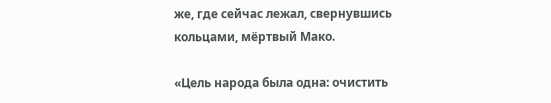же, где сейчас лежал, свернувшись кольцами, мёртвый Мако.

«Цель народа была одна: очистить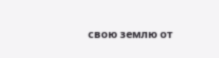свою землю от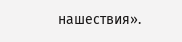нашествия».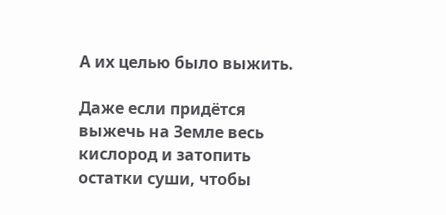А их целью было выжить.

Даже если придётся выжечь на Земле весь кислород и затопить остатки суши, чтобы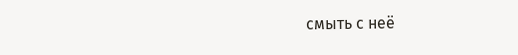смыть с неё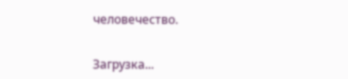человечество.


Загрузка...